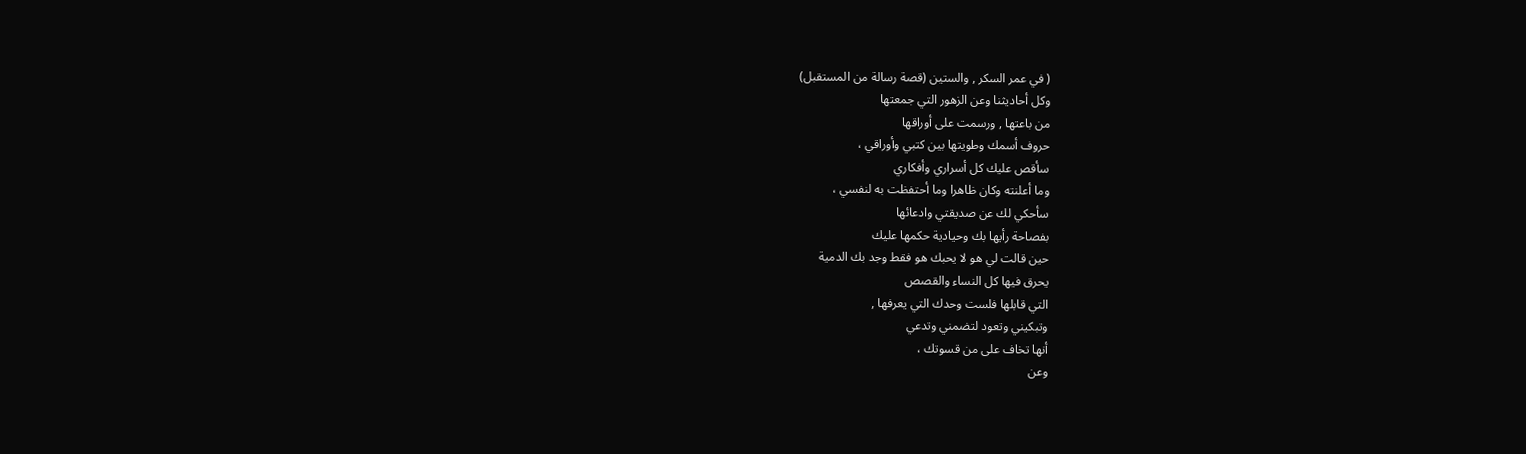( في عمر السكر , والستين (قصة رسالة من المستقبل)
وكل أحاديثنا وعن الزهور التي جمعتها
من باعتها , ورسمت على أوراقها
حروف أسمك وطويتها بين كتبي وأوراقي ،
سأقص عليك كل أسراري وأفكاري
وما أعلنته وكان ظاهرا وما أحتفظت به لنفسي ،
سأحكي لك عن صديقتي وادعائها
بفصاحة رأيها بك وحيادية حكمها عليك
حين قالت لي هو لا يحبك هو فقط وجد بك الدمية
يحرق فيها كل النساء والقصص
التي قابلها فلست وحدك التي يعرفها ,
وتبكيني وتعود لتضمني وتدعي
أنها تخاف على من قسوتك ،
وعن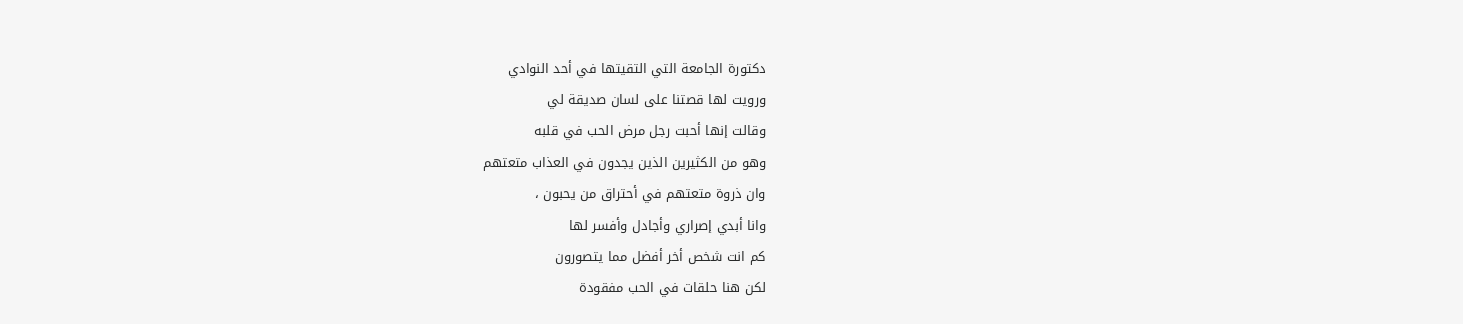دكتورة الجامعة التي التقيتها في أحد النوادي
ورويت لها قصتنا على لسان صديقة لي
وقالت إنها أحبت رجل مرض الحب في قلبه
وهو من الكثيرين الذين يجدون في العذاب متعتهم
وان ذروة متعتهم في أحتراق من يحبون ،
وانا أبدي إصراري وأجادل وأفسر لها
كم انت شخص أخر أفضل مما يتصورون
لكن هنا حلقات في الحب مفقودة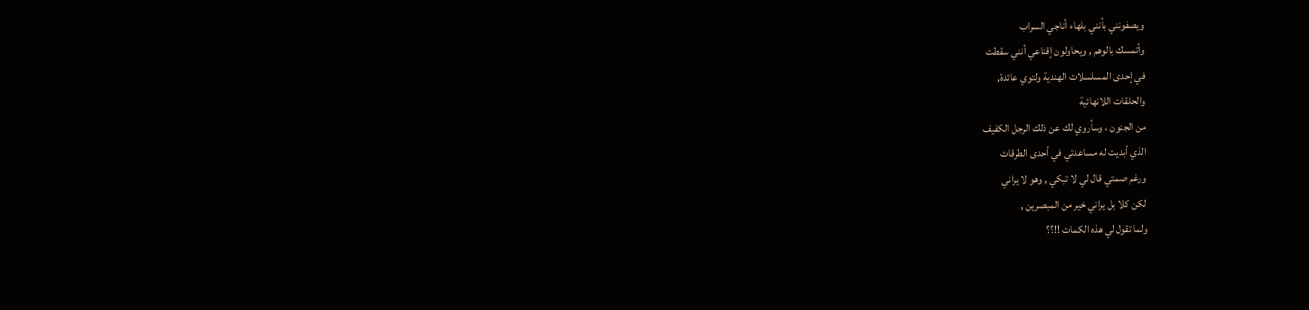ويصفونني بأنني بلهاء أناجي السراب
وأتمسك بالوهم , ويحاولون إقناعي أنني سقطت
في إحدى المسلسلات الهندية ولتوي عائدة,
والحلقات اللانهائية
من الجنون ، وسأروي لك عن ذلك الرجل الكفيف
الذي أبديت له مساعدتي في أحدى الطرقات
ورغم صمتي قال لي لا تبكي , وهو لا يراني
لكن كلا بل يراني خير من المبصرين ,
ولما تقول لي هذه الكمات !!؟؟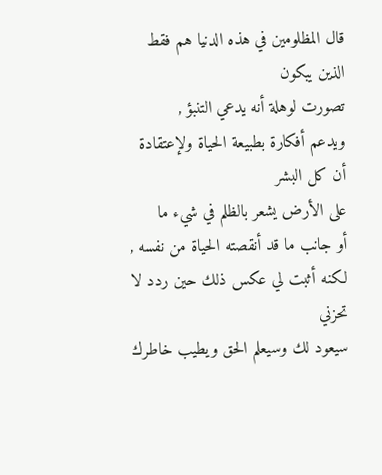قال المظلومين في هذه الدنيا هم فقط الذين يبكون
تصورت لوهلة أنه يدعي التنبؤ ,
ويدعم أفكارة بطبيعة الحياة ولإعتقادة أن كل البشر
على الأرض يشعر بالظلم في شيء ما
أو جانب ما قد أنقصته الحياة من نفسه ,
لكنه أثبت لي عكس ذلك حين ردد لا تحزني
سيعود لك وسيعلم الحق ويطيب خاطرك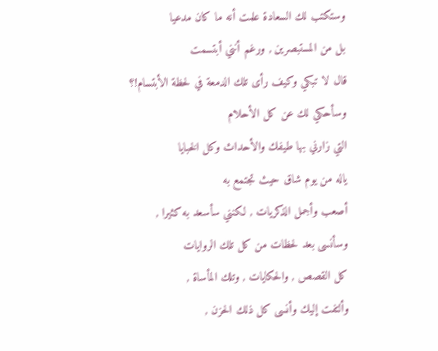وستكتب لك السعادة علمت أنه ما كان مدعيا
بل من المستبصرين , ورغم أنني أبتسمت
قال لا تبكي وكيف رأى تلك الدمعة في لحظة الأبتسام!؟
وسأحكي لك عن كل الأحلام
التي زارني بها طيفك والأحداث وكل الخبايا
ياله من يوم شاق حيث تجتمع به
أصعب وأجمل الذكريات , لكنني سأسعد به كثيرا ,
وسأنسى بعد لحظات من كل تلك الروايات
كل القصص , والحكايات , وتلك المأساة ,
وألتفت إليك وأنسى كل ذلك الحزن ,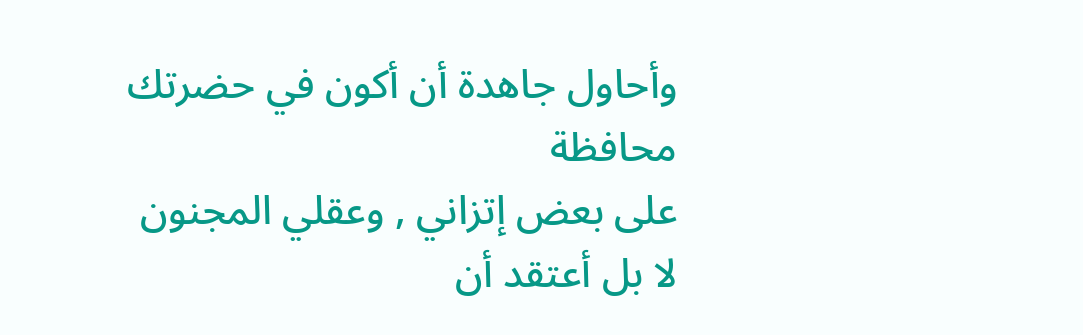وأحاول جاهدة أن أكون في حضرتك محافظة
على بعض إتزاني , وعقلي المجنون
لا بل أعتقد أن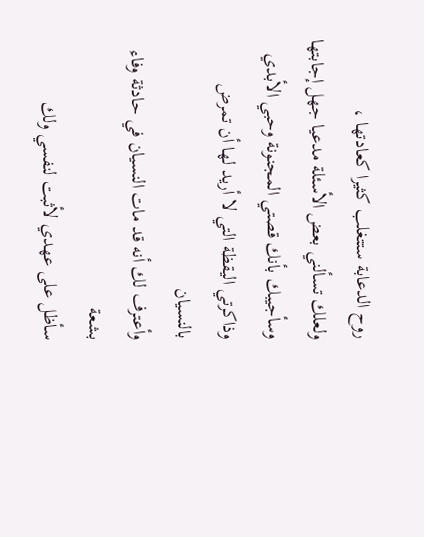روح الدعابة ستتغلب كثيرا كعادتها ،
ولعلك تسألني بعض الأسئلة مدعيا جهل إجابتها
وسأجيبك بأنك قصتي المجنونة وحبي الأبدي
وذاكرتي اليقظة التي لا أريد لها أن تمرض بالنسيان
وأعترف لك أنه قد مات النسيان في حادثة وفاء بشعة
سأظل على عهدي لأثبت لنفسي ولك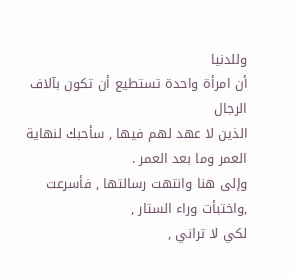وللدنيا
أن امرأة واحدة تستطيع أن تكون بآلاف الرجال
الذين لا عهد لهم فيها , سأحبك لنهاية العمر وما بعد العمر .
وإلى هنا وانتهت رسالتها , فأسرعت ,واختبأت وراء الستار ,
لكي لا تراني ,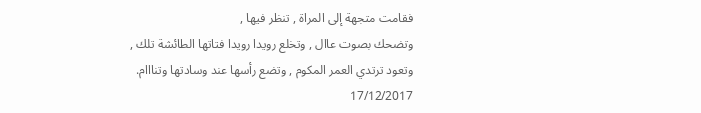فقامت متجهة إلى المراة , تنظر فيها ,
وتضحك بصوت عاال , وتخلع رويدا رويدا فتاتها الطائشة تلك ,
وتعود ترتدي العمر المكوم , وتضع رأسها عند وسادتها وتنااام.
17/12/2017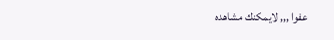عفوا ,,, لايمكنك مشاهده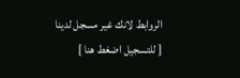الروابط لانك غير مسجل لدينا
[ للتسجيل اضغط هنا ]